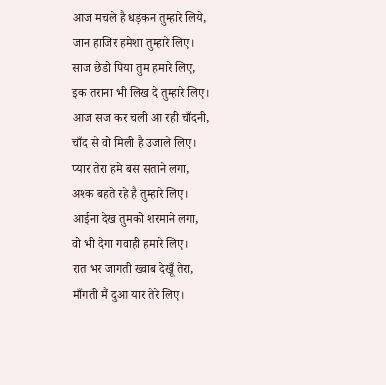आज मचले है धड़कन तुम्हारे लिये,
जान हाजिर हमेशा तुम्हारे लिए।
साज छेडो पिया तुम हमारे लिए,
इक तराना भी लिख दे तुम्हारे लिए।
आज सज कर चली आ रही चाँदनी,
चाँद से वो मिली है उजाले लिए।
प्यार तेरा हमे बस सताने लगा,
अश्क बहते रहे है तुम्हारे लिए।
आईना देख तुमको शरमाने लगा,
वो भी देगा गवाही हमारे लिए।
रात भर जागती ख्वाब देखूँ तेरा,
माँगती मैं दुआ यार तेरे लिए।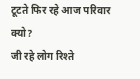टूटते फिर रहे आज परिवार क्यो?
जी रहे लोग रिश्ते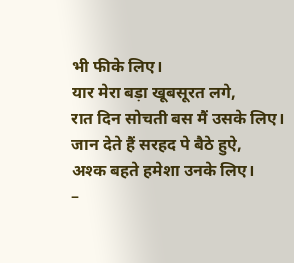भी फीके लिए।
यार मेरा बड़ा खूबसूरत लगे,
रात दिन सोचती बस मैं उसके लिए।
जान देते हैं सरहद पे बैठे हुऐ,
अश्क बहते हमेशा उनके लिए।
–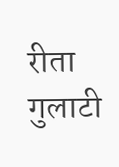रीता गुलाटी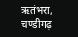ऋतंभरा, चण्डीगढ़